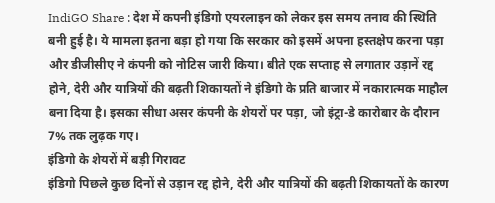IndiGO Share : देश में कपनी इंडिगो एयरलाइन को लेकर इस समय तनाव की स्थिति बनी हुई है। ये मामला इतना बड़ा हो गया कि सरकार को इसमें अपना हस्तक्षेप करना पड़ा और डीजीसीए ने कंपनी को नोटिस जारी किया। बीते एक सप्ताह से लगातार उड़ानें रद्द होने, देरी और यात्रियों की बढ़ती शिकायतों ने इंडिगो के प्रति बाजार में नकारात्मक माहौल बना दिया है। इसका सीधा असर कंपनी के शेयरों पर पड़ा, जो इंट्रा-डे कारोबार के दौरान 7% तक लुढ़क गए।
इंडिगो के शेयरों में बड़ी गिरावट
इंडिगो पिछले कुछ दिनों से उड़ान रद्द होने, देरी और यात्रियों की बढ़ती शिकायतों के कारण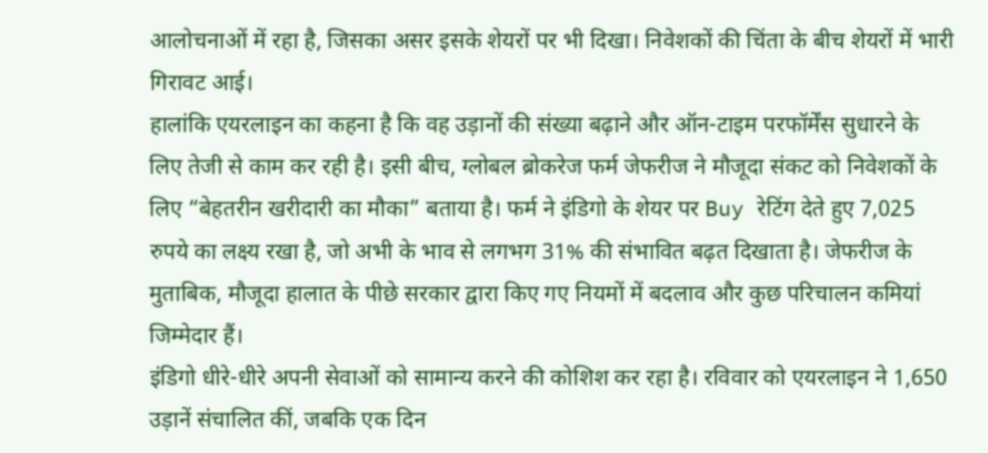आलोचनाओं में रहा है, जिसका असर इसके शेयरों पर भी दिखा। निवेशकों की चिंता के बीच शेयरों में भारी गिरावट आई।
हालांकि एयरलाइन का कहना है कि वह उड़ानों की संख्या बढ़ाने और ऑन-टाइम परफॉर्मेंस सुधारने के लिए तेजी से काम कर रही है। इसी बीच, ग्लोबल ब्रोकरेज फर्म जेफरीज ने मौजूदा संकट को निवेशकों के लिए “बेहतरीन खरीदारी का मौका” बताया है। फर्म ने इंडिगो के शेयर पर Buy रेटिंग देते हुए 7,025 रुपये का लक्ष्य रखा है, जो अभी के भाव से लगभग 31% की संभावित बढ़त दिखाता है। जेफरीज के मुताबिक, मौजूदा हालात के पीछे सरकार द्वारा किए गए नियमों में बदलाव और कुछ परिचालन कमियां जिम्मेदार हैं।
इंडिगो धीरे-धीरे अपनी सेवाओं को सामान्य करने की कोशिश कर रहा है। रविवार को एयरलाइन ने 1,650 उड़ानें संचालित कीं, जबकि एक दिन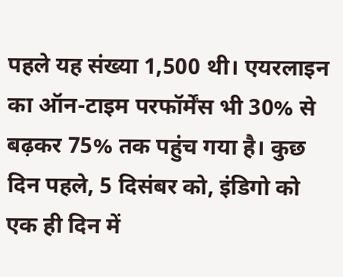पहले यह संख्या 1,500 थी। एयरलाइन का ऑन-टाइम परफॉर्मेंस भी 30% से बढ़कर 75% तक पहुंच गया है। कुछ दिन पहले, 5 दिसंबर को, इंडिगो को एक ही दिन में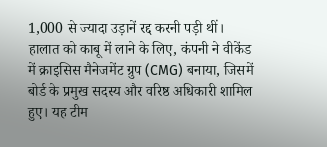1,000 से ज्यादा उड़ानें रद्द करनी पड़ी थीं।
हालात को काबू में लाने के लिए, कंपनी ने वीकेंड में क्राइसिस मैनेजमेंट ग्रुप (CMG) बनाया, जिसमें बोर्ड के प्रमुख सदस्य और वरिष्ठ अधिकारी शामिल हुए। यह टीम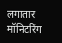लगातार मॉनिटरिंग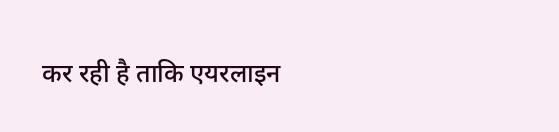कर रही है ताकि एयरलाइन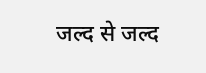जल्द से जल्द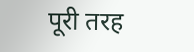पूरी तरह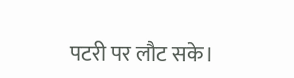पटरी पर लौट सके।